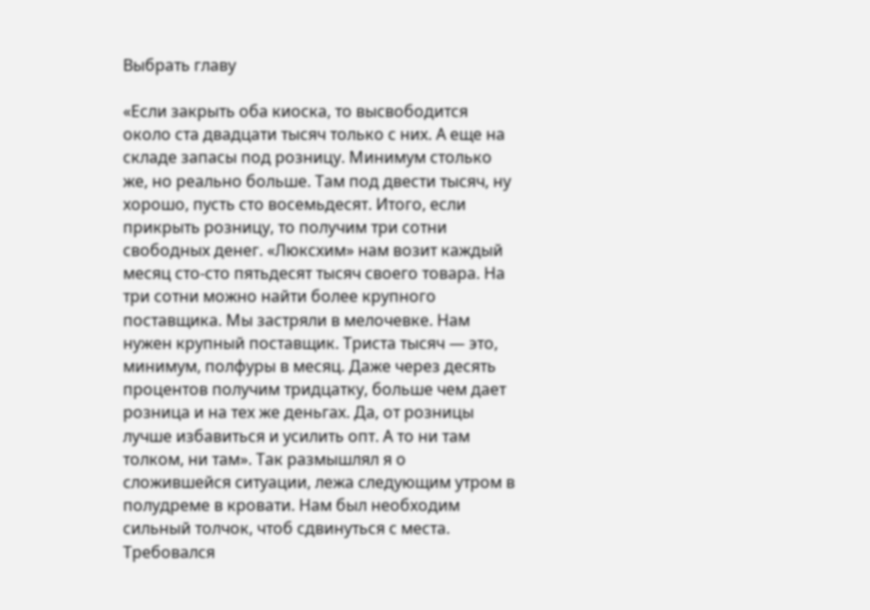Выбрать главу

«Если закрыть оба киоска, то высвободится около ста двадцати тысяч только с них. А еще на складе запасы под розницу. Минимум столько же, но реально больше. Там под двести тысяч, ну хорошо, пусть сто восемьдесят. Итого, если прикрыть розницу, то получим три сотни свободных денег. «Люксхим» нам возит каждый месяц сто-сто пятьдесят тысяч своего товара. На три сотни можно найти более крупного поставщика. Мы застряли в мелочевке. Нам нужен крупный поставщик. Триста тысяч — это, минимум, полфуры в месяц. Даже через десять процентов получим тридцатку, больше чем дает розница и на тех же деньгах. Да, от розницы лучше избавиться и усилить опт. А то ни там толком, ни там». Так размышлял я о сложившейся ситуации, лежа следующим утром в полудреме в кровати. Нам был необходим сильный толчок, чтоб сдвинуться с места. Требовался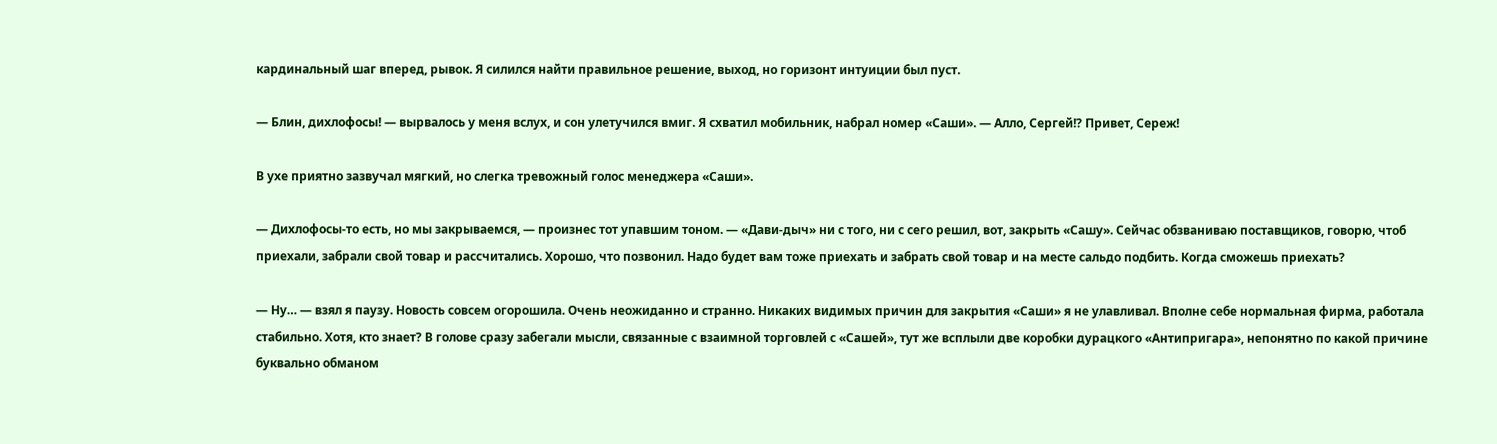кардинальный шаг вперед, рывок. Я силился найти правильное решение, выход, но горизонт интуиции был пуст.

— Блин, дихлофосы! — вырвалось у меня вслух, и сон улетучился вмиг. Я схватил мобильник, набрал номер «Саши». — Алло, Сергей!? Привет, Сереж!

В ухе приятно зазвучал мягкий, но слегка тревожный голос менеджера «Саши».

— Дихлофосы-то есть, но мы закрываемся, — произнес тот упавшим тоном. — «Дави-дыч» ни с того, ни с сего решил, вот, закрыть «Сашу». Сейчас обзваниваю поставщиков, говорю, чтоб приехали, забрали свой товар и рассчитались. Хорошо, что позвонил. Надо будет вам тоже приехать и забрать свой товар и на месте сальдо подбить. Когда сможешь приехать?

— Ну… — взял я паузу. Новость совсем огорошила. Очень неожиданно и странно. Никаких видимых причин для закрытия «Саши» я не улавливал. Вполне себе нормальная фирма, работала стабильно. Хотя, кто знает? В голове сразу забегали мысли, связанные с взаимной торговлей с «Сашей», тут же всплыли две коробки дурацкого «Антипригара», непонятно по какой причине буквально обманом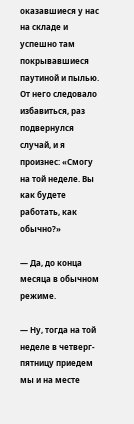оказавшиеся у нас на складе и успешно там покрывавшиеся паутиной и пылью. От него следовало избавиться, раз подвернулся случай, и я произнес: «Смогу на той неделе. Вы как будете работать, как обычно?»

— Да, до конца месяца в обычном режиме.

— Ну, тогда на той неделе в четверг-пятницу приедем мы и на месте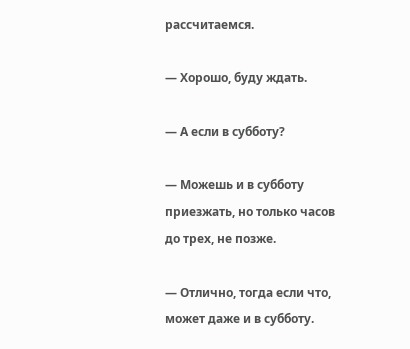рассчитаемся.

— Хорошо, буду ждать.

— А если в субботу?

— Можешь и в субботу приезжать, но только часов до трех, не позже.

— Отлично, тогда если что, может даже и в субботу.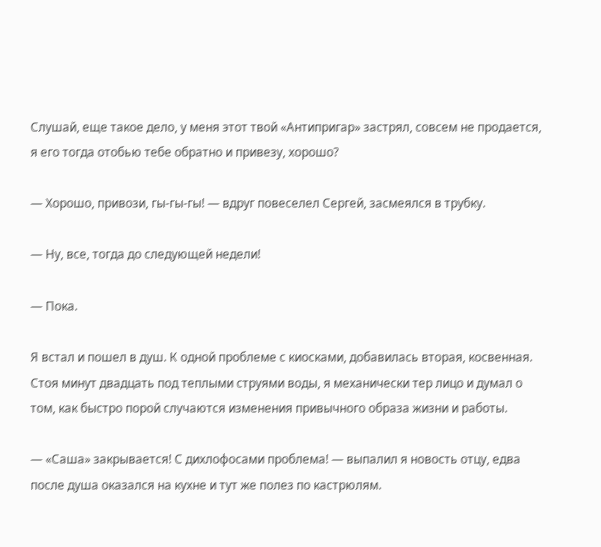Слушай, еще такое дело, у меня этот твой «Антипригар» застрял, совсем не продается, я его тогда отобью тебе обратно и привезу, хорошо?

— Хорошо, привози, гы-гы-гы! — вдруг повеселел Сергей, засмеялся в трубку.

— Ну, все, тогда до следующей недели!

— Пока.

Я встал и пошел в душ. К одной проблеме с киосками, добавилась вторая, косвенная. Стоя минут двадцать под теплыми струями воды, я механически тер лицо и думал о том, как быстро порой случаются изменения привычного образа жизни и работы.

— «Саша» закрывается! С дихлофосами проблема! — выпалил я новость отцу, едва после душа оказался на кухне и тут же полез по кастрюлям.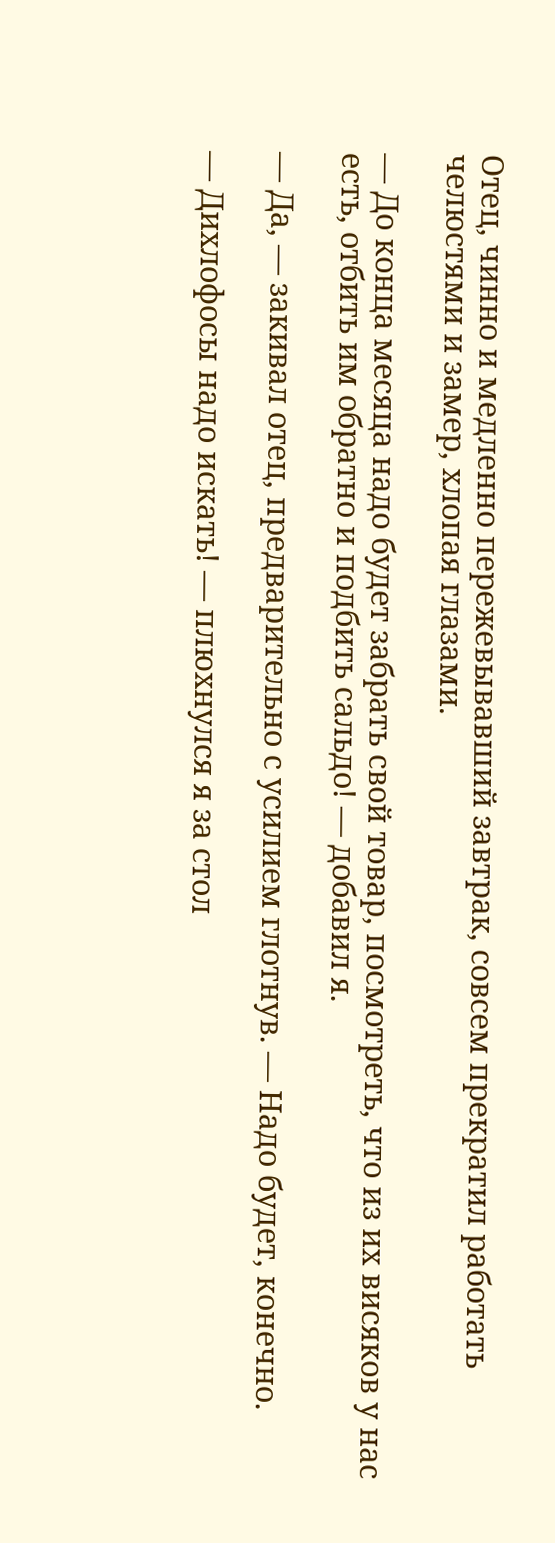Отец, чинно и медленно пережевывавший завтрак, совсем прекратил работать челюстями и замер, хлопая глазами.

— До конца месяца надо будет забрать свой товар, посмотреть, что из их висяков у нас есть, отбить им обратно и подбить сальдо! — добавил я.

— Да, — закивал отец, предварительно с усилием глотнув. — Надо будет, конечно.

— Дихлофосы надо искать! — плюхнулся я за стол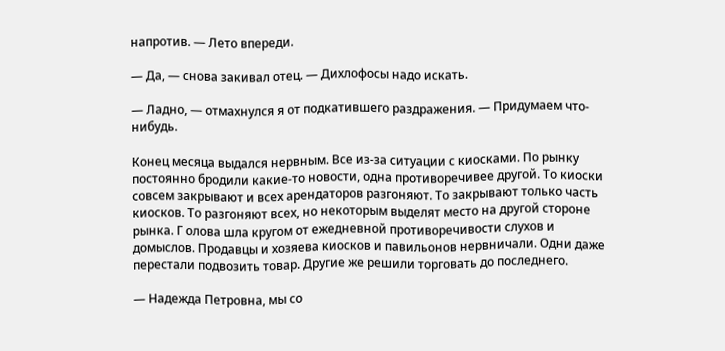напротив. — Лето впереди.

— Да, — снова закивал отец. — Дихлофосы надо искать.

— Ладно, — отмахнулся я от подкатившего раздражения. — Придумаем что-нибудь.

Конец месяца выдался нервным. Все из-за ситуации с киосками. По рынку постоянно бродили какие-то новости, одна противоречивее другой. То киоски совсем закрывают и всех арендаторов разгоняют. То закрывают только часть киосков. То разгоняют всех, но некоторым выделят место на другой стороне рынка. Г олова шла кругом от ежедневной противоречивости слухов и домыслов. Продавцы и хозяева киосков и павильонов нервничали. Одни даже перестали подвозить товар. Другие же решили торговать до последнего.

— Надежда Петровна, мы со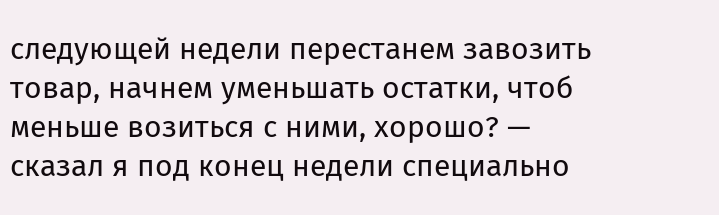следующей недели перестанем завозить товар, начнем уменьшать остатки, чтоб меньше возиться с ними, хорошо? — сказал я под конец недели специально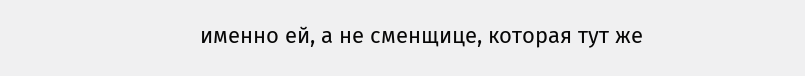именно ей, а не сменщице, которая тут же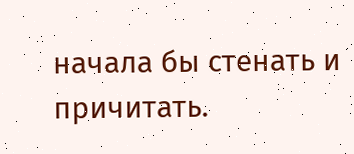начала бы стенать и причитать.